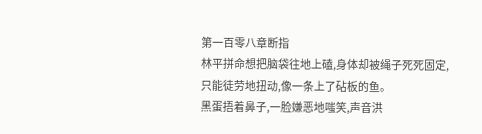第一百零八章断指
林平拼命想把脑袋往地上磕,身体却被绳子死死固定,只能徒劳地扭动,像一条上了砧板的鱼。
黑蛋捂着鼻子,一脸嫌恶地嗤笑,声音洪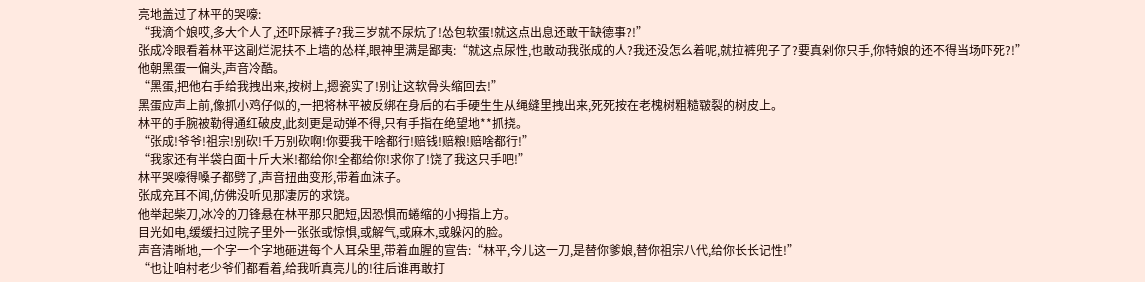亮地盖过了林平的哭嚎:
“我滴个娘哎,多大个人了,还吓尿裤子?我三岁就不尿炕了!怂包软蛋!就这点出息还敢干缺德事?!”
张成冷眼看着林平这副烂泥扶不上墙的怂样,眼神里满是鄙夷:“就这点尿性,也敢动我张成的人?我还没怎么着呢,就拉裤兜子了?要真剁你只手,你特娘的还不得当场吓死?!”
他朝黑蛋一偏头,声音冷酷。
“黑蛋,把他右手给我拽出来,按树上,摁瓷实了!别让这软骨头缩回去!”
黑蛋应声上前,像抓小鸡仔似的,一把将林平被反绑在身后的右手硬生生从绳缝里拽出来,死死按在老槐树粗糙皲裂的树皮上。
林平的手腕被勒得通红破皮,此刻更是动弹不得,只有手指在绝望地**抓挠。
“张成!爷爷!祖宗!别砍!千万别砍啊!你要我干啥都行!赔钱!赔粮!赔啥都行!”
“我家还有半袋白面十斤大米!都给你!全都给你!求你了!饶了我这只手吧!”
林平哭嚎得嗓子都劈了,声音扭曲变形,带着血沫子。
张成充耳不闻,仿佛没听见那凄厉的求饶。
他举起柴刀,冰冷的刀锋悬在林平那只肥短,因恐惧而蜷缩的小拇指上方。
目光如电,缓缓扫过院子里外一张张或惊惧,或解气,或麻木,或躲闪的脸。
声音清晰地,一个字一个字地砸进每个人耳朵里,带着血腥的宣告:“林平,今儿这一刀,是替你爹娘,替你祖宗八代,给你长长记性!”
“也让咱村老少爷们都看着,给我听真亮儿的!往后谁再敢打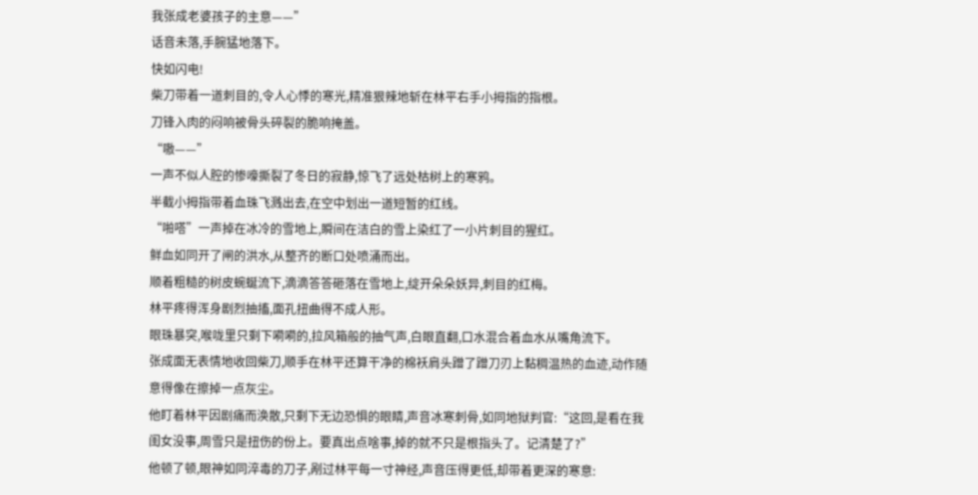我张成老婆孩子的主意——”
话音未落,手腕猛地落下。
快如闪电!
柴刀带着一道刺目的,令人心悸的寒光,精准狠辣地斩在林平右手小拇指的指根。
刀锋入肉的闷响被骨头碎裂的脆响掩盖。
“嗷——”
一声不似人腔的惨嚎撕裂了冬日的寂静,惊飞了远处枯树上的寒鸦。
半截小拇指带着血珠飞溅出去,在空中划出一道短暂的红线。
“啪嗒”一声掉在冰冷的雪地上,瞬间在洁白的雪上染红了一小片刺目的猩红。
鲜血如同开了闸的洪水,从整齐的断口处喷涌而出。
顺着粗糙的树皮蜿蜒流下,滴滴答答砸落在雪地上,绽开朵朵妖异,刺目的红梅。
林平疼得浑身剧烈抽搐,面孔扭曲得不成人形。
眼珠暴突,喉咙里只剩下嗬嗬的,拉风箱般的抽气声,白眼直翻,口水混合着血水从嘴角流下。
张成面无表情地收回柴刀,顺手在林平还算干净的棉袄肩头蹭了蹭刀刃上黏稠温热的血迹,动作随意得像在擦掉一点灰尘。
他盯着林平因剧痛而涣散,只剩下无边恐惧的眼睛,声音冰寒刺骨,如同地狱判官:“这回,是看在我闺女没事,周雪只是扭伤的份上。要真出点啥事,掉的就不只是根指头了。记清楚了?”
他顿了顿,眼神如同淬毒的刀子,剐过林平每一寸神经,声音压得更低,却带着更深的寒意: